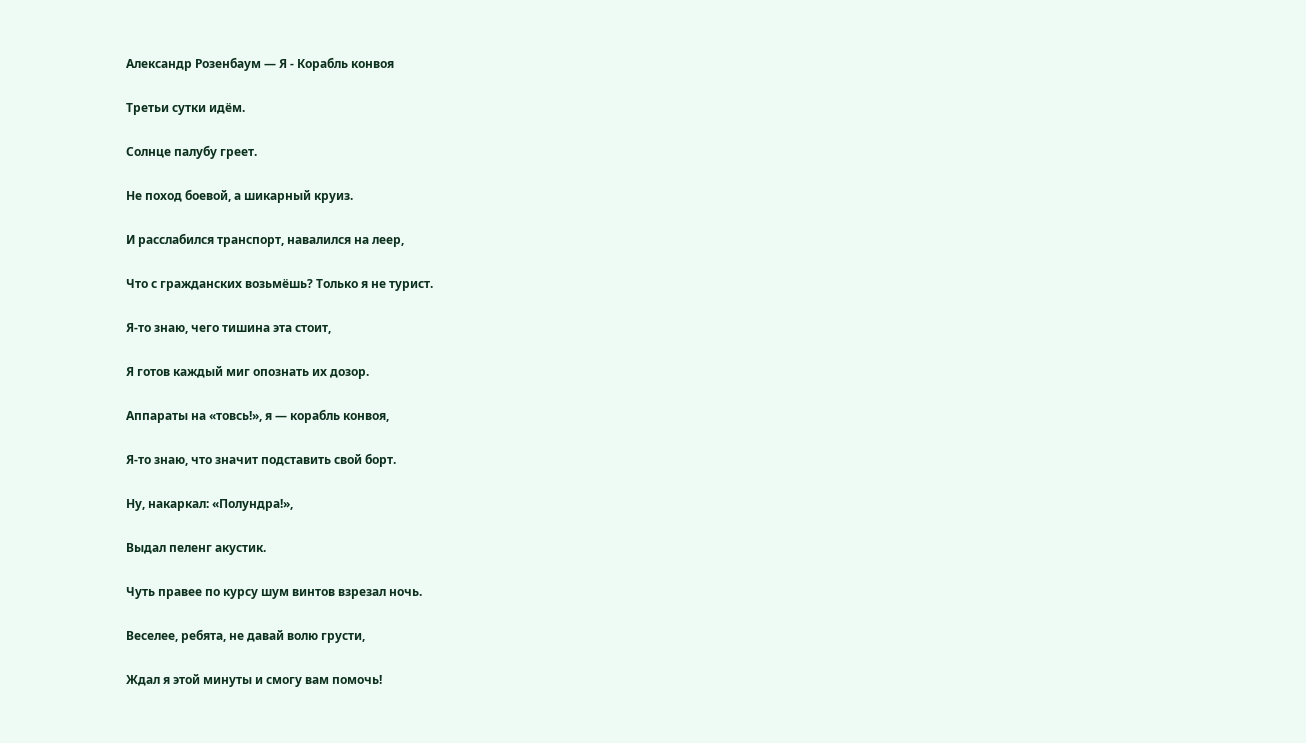Александр Розенбаум — Я - Корабль конвоя

Третьи сутки идём.

Солнце палубу греет.

Не поход боевой, а шикарный круиз.

И расслабился транспорт, навалился на леер,

Что с гражданских возьмёшь? Только я не турист.

Я-то знаю, чего тишина эта стоит,

Я готов каждый миг опознать их дозор.

Аппараты на «товсь!», я — корабль конвоя,

Я-то знаю, что значит подставить свой борт.

Ну, накаркал: «Полундра!»,

Выдал пеленг акустик.

Чуть правее по курсу шум винтов взрезал ночь.

Веселее, ребята, не давай волю грусти,

Ждал я этой минуты и смогу вам помочь!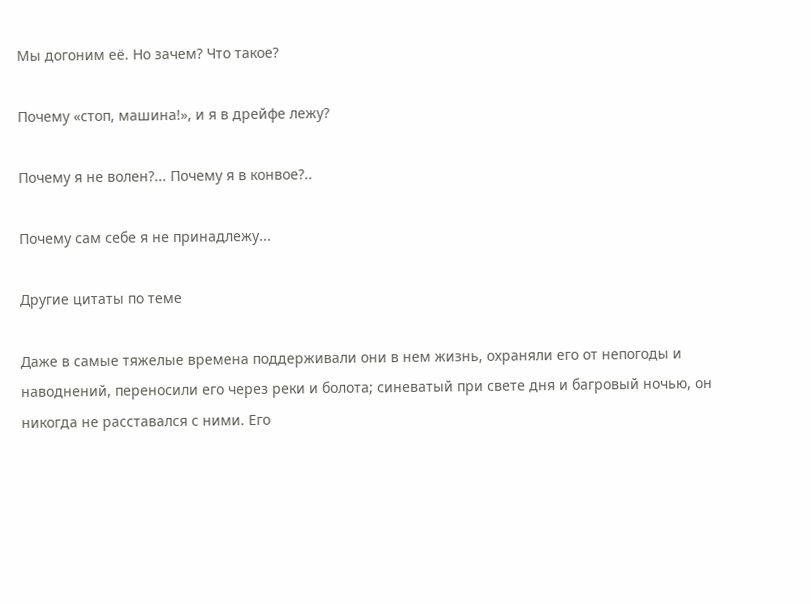Мы догоним её. Но зачем? Что такое?

Почему «стоп, машина!», и я в дрейфе лежу?

Почему я не волен?... Почему я в конвое?..

Почему сам себе я не принадлежу...

Другие цитаты по теме

Даже в самые тяжелые времена поддерживали они в нем жизнь, охраняли его от непогоды и наводнений, переносили его через реки и болота; синеватый при свете дня и багровый ночью, он никогда не расставался с ними. Его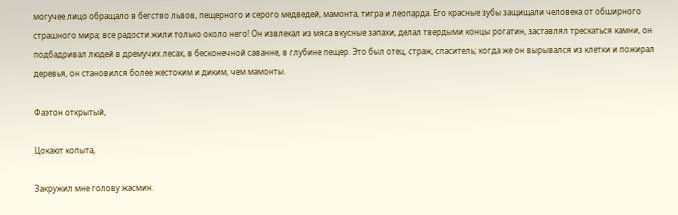могучее лицо обращало в бегство львов, пещерного и серого медведей, мамонта, тигра и леопарда. Его красные зубы защищали человека от обширного страшного мира; все радости жили только около него! Он извлекал из мяса вкусные запахи, делал твердыми концы рогатин, заставлял трескаться камни, он подбадривал людей в дремучих лесах, в бесконечной саванне, в глубине пещер. Это был отец, страж, спаситель; когда же он вырывался из клетки и пожирал деревья, он становился более жестоким и диким, чем мамонты.

Фаэтон открытый,

Цокают копыта,

Закружил мне голову жасмин.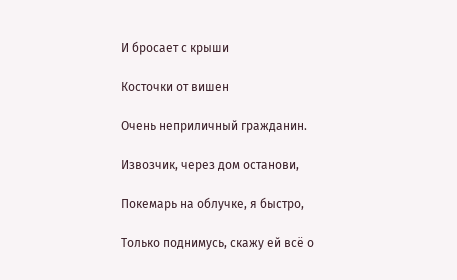И бросает с крыши

Косточки от вишен

Очень неприличный гражданин.

Извозчик, через дом останови,

Покемарь на облучке, я быстро,

Только поднимусь, скажу ей всё о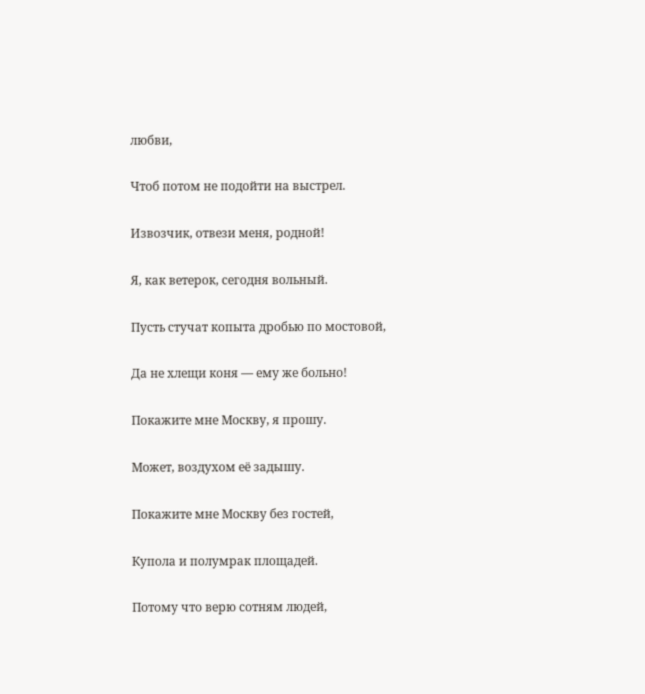любви,

Чтоб потом не подойти на выстрел.

Извозчик, отвези меня, родной!

Я, как ветерок, сегодня вольный.

Пусть стучат копыта дробью по мостовой,

Да не хлещи коня — ему же больно!

Покажите мне Москву, я прошу.

Может, воздухом её задышу.

Покажите мне Москву без гостей,

Купола и полумрак площадей.

Потому что верю сотням людей,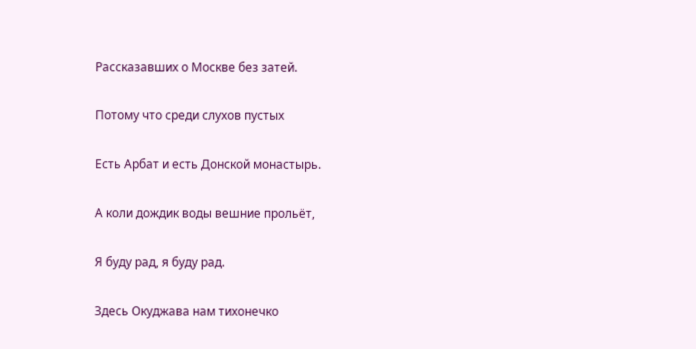Рассказавших о Москве без затей.

Потому что среди слухов пустых

Есть Арбат и есть Донской монастырь.

А коли дождик воды вешние прольёт,

Я буду рад, я буду рад.

Здесь Окуджава нам тихонечко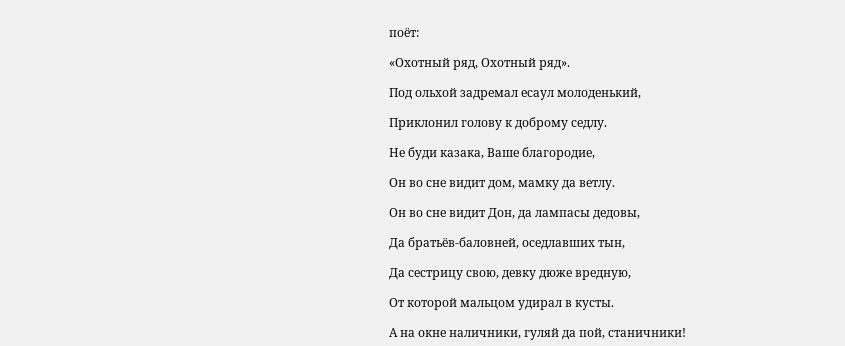поёт:

«Охотный ряд, Охотный ряд».

Под ольхой задремал есаул молоденький,

Приклонил голову к доброму седлу.

Не буди казака, Ваше благородие,

Он во сне видит дом, мамку да ветлу.

Он во сне видит Дон, да лампасы дедовы,

Да братьёв-баловней, оседлавших тын,

Да сестрицу свою, девку дюже вредную,

От которой мальцом удирал в кусты.

А на окне наличники, гуляй да пой, станичники!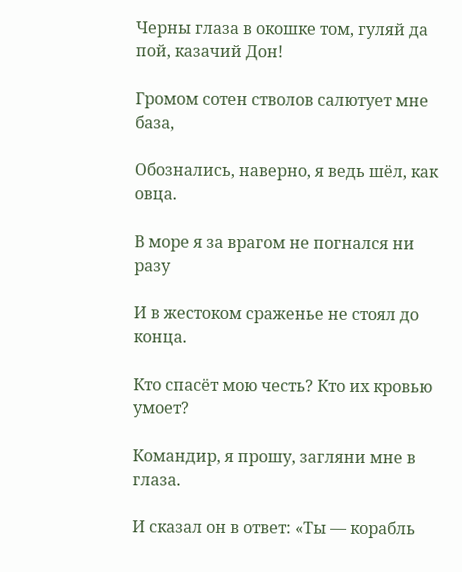Черны глаза в окошке том, гуляй да пой, казачий Дон!

Громом сотен стволов салютует мне база,

Обознались, наверно, я ведь шёл, как овца.

В море я за врагом не погнался ни разу

И в жестоком сраженье не стоял до конца.

Кто спасёт мою честь? Кто их кровью умоет?

Командир, я прошу, загляни мне в глаза.

И сказал он в ответ: «Ты — корабль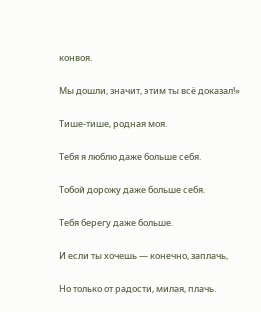конвоя.

Мы дошли, значит, этим ты всё доказал!»

Тише-тише, родная моя.

Тебя я люблю даже больше себя.

Тобой дорожу даже больше себя.

Тебя берегу даже больше.

И если ты хочешь — конечно, заплачь,

Но только от радости, милая, плачь.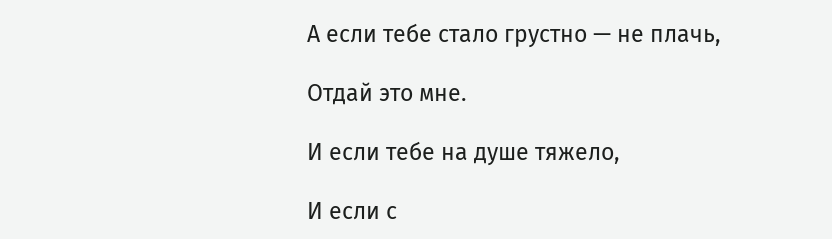А если тебе стало грустно — не плачь,

Отдай это мне.

И если тебе на душе тяжело,

И если с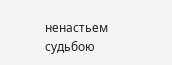ненастьем судьбою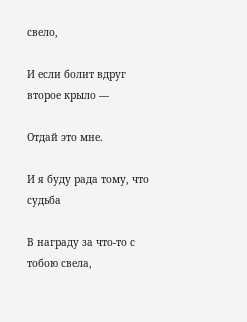свело,

И если болит вдруг второе крыло —

Отдай это мне.

И я буду рада тому, что судьба

В награду за что-то с тобою свела,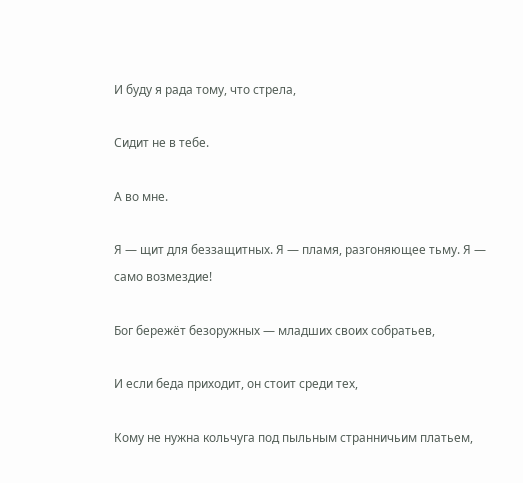И буду я рада тому, что стрела,

Сидит не в тебе.

А во мне.

Я — щит для беззащитных. Я — пламя, разгоняющее тьму. Я — само возмездие!

Бог бережёт безоружных — младших своих собратьев,

И если беда приходит, он стоит среди тех,

Кому не нужна кольчуга под пыльным странничьим платьем,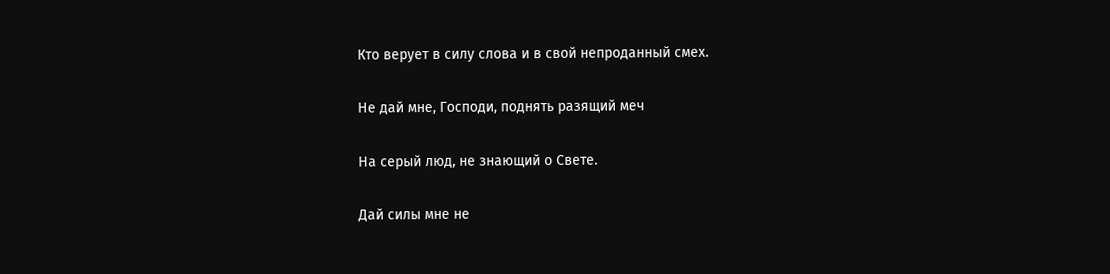Кто верует в силу слова и в свой непроданный смех.

Не дай мне, Господи, поднять разящий меч

На серый люд, не знающий о Свете.

Дай силы мне не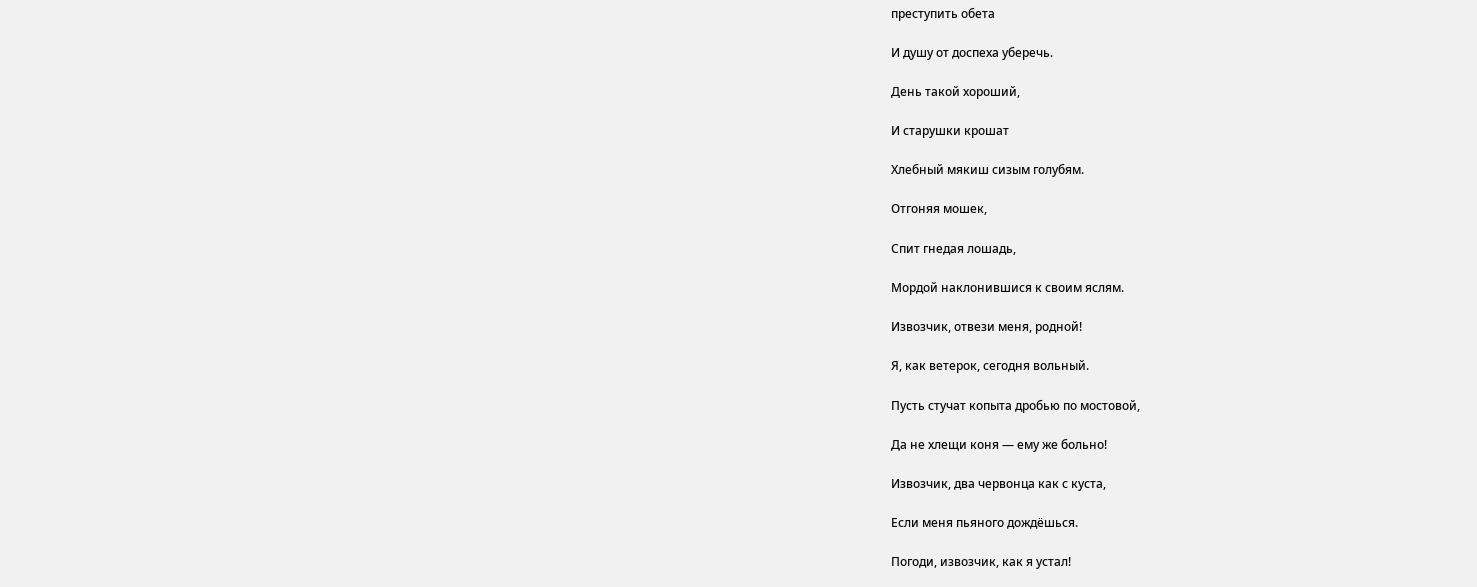преступить обета

И душу от доспеха уберечь.

День такой хороший,

И старушки крошат

Хлебный мякиш сизым голубям.

Отгоняя мошек,

Спит гнедая лошадь,

Мордой наклонившися к своим яслям.

Извозчик, отвези меня, родной!

Я, как ветерок, сегодня вольный.

Пусть стучат копыта дробью по мостовой,

Да не хлещи коня — ему же больно!

Извозчик, два червонца как с куста,

Если меня пьяного дождёшься.

Погоди, извозчик, как я устал!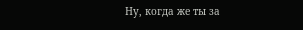Ну, когда же ты за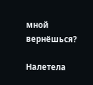мной вернёшься?

Налетела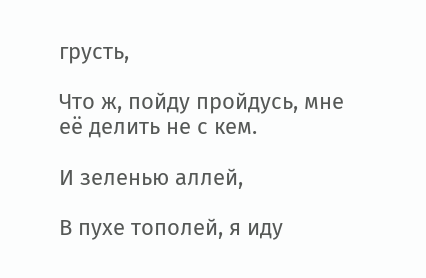грусть,

Что ж, пойду пройдусь, мне её делить не с кем.

И зеленью аллей,

В пухе тополей, я иду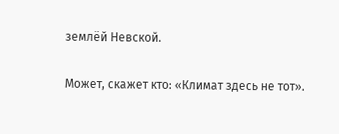землёй Невской.

Может, скажет кто: «Климат здесь не тот».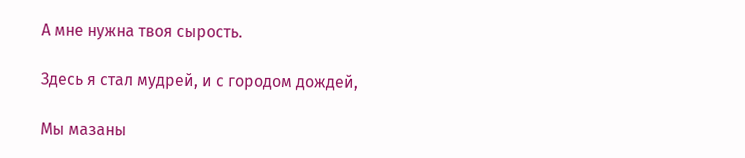А мне нужна твоя сырость.

Здесь я стал мудрей, и с городом дождей,

Мы мазаны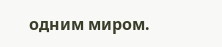одним миром.